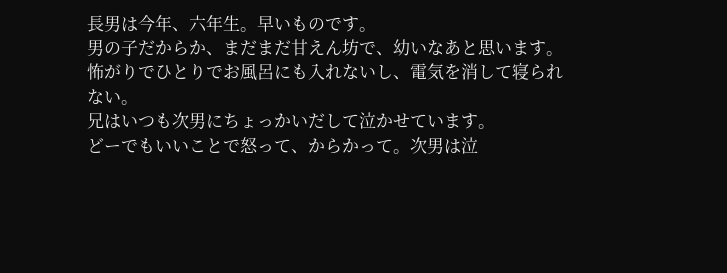長男は今年、六年生。早いものです。
男の子だからか、まだまだ甘えん坊で、幼いなあと思います。
怖がりでひとりでお風呂にも入れないし、電気を消して寝られない。
兄はいつも次男にちょっかいだして泣かせています。
どーでもいいことで怒って、からかって。次男は泣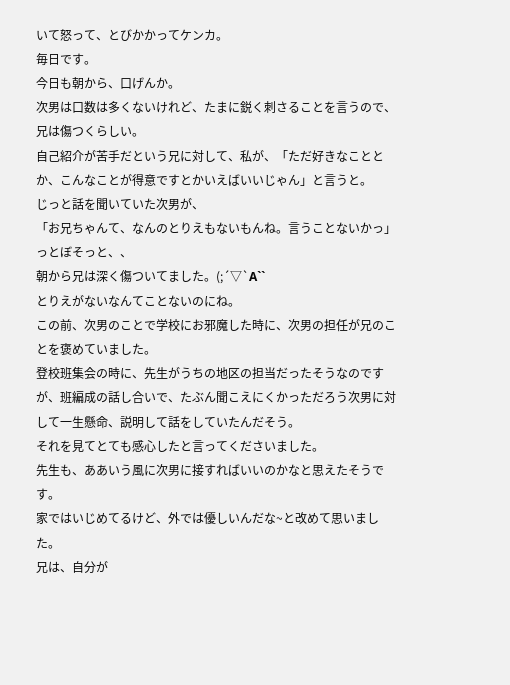いて怒って、とびかかってケンカ。
毎日です。
今日も朝から、口げんか。
次男は口数は多くないけれど、たまに鋭く刺さることを言うので、兄は傷つくらしい。
自己紹介が苦手だという兄に対して、私が、「ただ好きなこととか、こんなことが得意ですとかいえばいいじゃん」と言うと。
じっと話を聞いていた次男が、
「お兄ちゃんて、なんのとりえもないもんね。言うことないかっ」っとぼそっと、、
朝から兄は深く傷ついてました。(;´▽`A``
とりえがないなんてことないのにね。
この前、次男のことで学校にお邪魔した時に、次男の担任が兄のことを褒めていました。
登校班集会の時に、先生がうちの地区の担当だったそうなのですが、班編成の話し合いで、たぶん聞こえにくかっただろう次男に対して一生懸命、説明して話をしていたんだそう。
それを見てとても感心したと言ってくださいました。
先生も、ああいう風に次男に接すればいいのかなと思えたそうです。
家ではいじめてるけど、外では優しいんだな~と改めて思いました。
兄は、自分が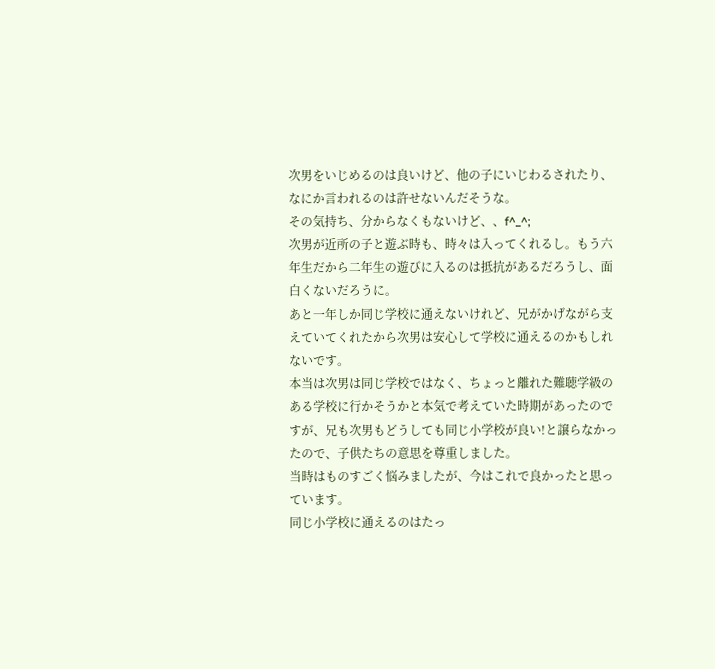次男をいじめるのは良いけど、他の子にいじわるされたり、なにか言われるのは許せないんだそうな。
その気持ち、分からなくもないけど、、f^_^;
次男が近所の子と遊ぶ時も、時々は入ってくれるし。もう六年生だから二年生の遊びに入るのは抵抗があるだろうし、面白くないだろうに。
あと一年しか同じ学校に通えないけれど、兄がかげながら支えていてくれたから次男は安心して学校に通えるのかもしれないです。
本当は次男は同じ学校ではなく、ちょっと離れた難聴学級のある学校に行かそうかと本気で考えていた時期があったのですが、兄も次男もどうしても同じ小学校が良い!と譲らなかったので、子供たちの意思を尊重しました。
当時はものすごく悩みましたが、今はこれで良かったと思っています。
同じ小学校に通えるのはたっ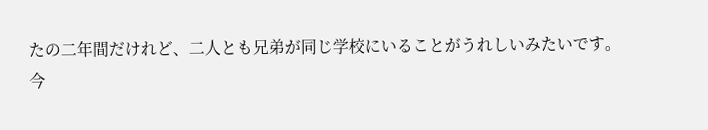たの二年間だけれど、二人とも兄弟が同じ学校にいることがうれしいみたいです。
今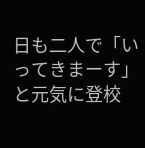日も二人で「いってきまーす」と元気に登校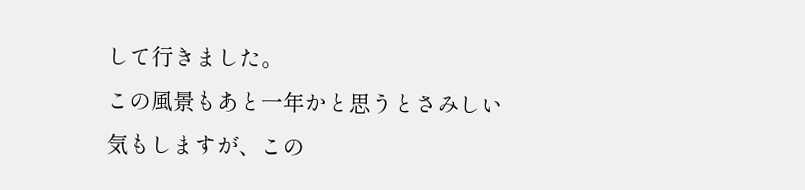して行きました。
この風景もあと一年かと思うとさみしい気もしますが、この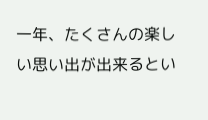一年、たくさんの楽しい思い出が出来るとい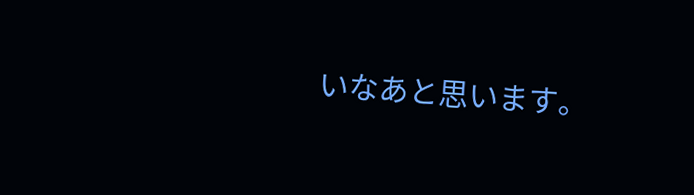いなあと思います。